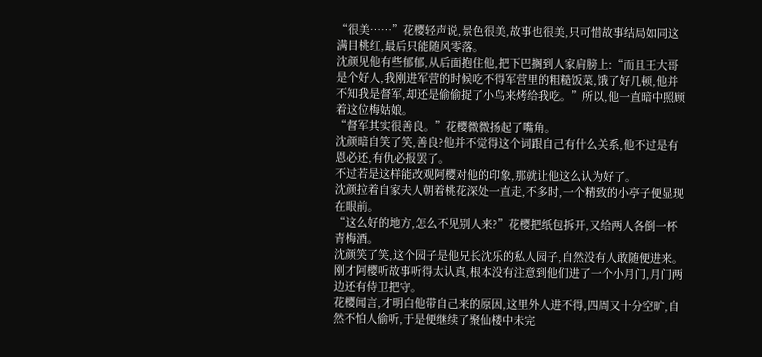“很美……”花樱轻声说,景色很美,故事也很美,只可惜故事结局如同这满目桃红,最后只能随风零落。
沈颜见他有些郁郁,从后面抱住他,把下巴搁到人家肩膀上:“而且王大哥是个好人,我刚进军营的时候吃不得军营里的粗糙饭菜,饿了好几顿,他并不知我是督军,却还是偷偷捉了小鸟来烤给我吃。”所以,他一直暗中照顾着这位梅姑娘。
“督军其实很善良。”花樱微微扬起了嘴角。
沈颜暗自笑了笑,善良?他并不觉得这个词跟自己有什么关系,他不过是有恩必还,有仇必报罢了。
不过若是这样能改观阿樱对他的印象,那就让他这么认为好了。
沈颜拉着自家夫人朝着桃花深处一直走,不多时,一个精致的小亭子便显现在眼前。
“这么好的地方,怎么不见别人来?”花樱把纸包拆开,又给两人各倒一杯青梅酒。
沈颜笑了笑,这个园子是他兄长沈乐的私人园子,自然没有人敢随便进来。刚才阿樱听故事听得太认真,根本没有注意到他们进了一个小月门,月门两边还有侍卫把守。
花樱闻言,才明白他带自己来的原因,这里外人进不得,四周又十分空旷,自然不怕人偷听,于是便继续了聚仙楼中未完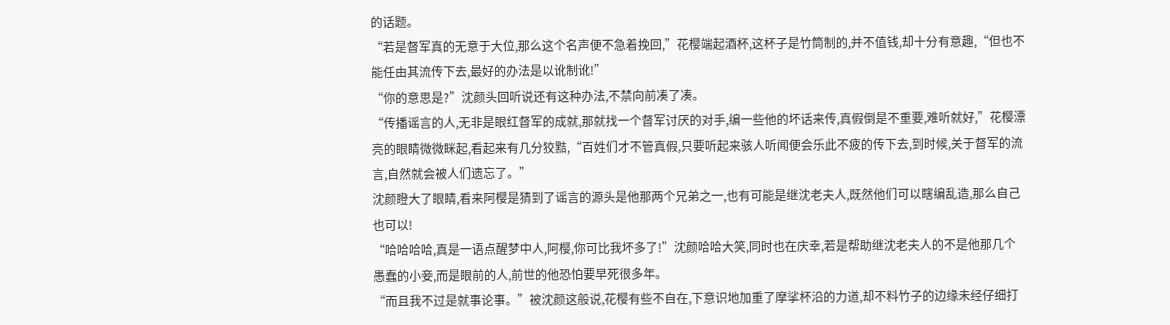的话题。
“若是督军真的无意于大位,那么这个名声便不急着挽回,”花樱端起酒杯,这杯子是竹筒制的,并不值钱,却十分有意趣,“但也不能任由其流传下去,最好的办法是以讹制讹!”
“你的意思是?”沈颜头回听说还有这种办法,不禁向前凑了凑。
“传播谣言的人,无非是眼红督军的成就,那就找一个督军讨厌的对手,编一些他的坏话来传,真假倒是不重要,难听就好,”花樱漂亮的眼睛微微眯起,看起来有几分狡黠,“百姓们才不管真假,只要听起来骇人听闻便会乐此不疲的传下去,到时候,关于督军的流言,自然就会被人们遗忘了。”
沈颜瞪大了眼睛,看来阿樱是猜到了谣言的源头是他那两个兄弟之一,也有可能是继沈老夫人,既然他们可以瞎编乱造,那么自己也可以!
“哈哈哈哈,真是一语点醒梦中人,阿樱,你可比我坏多了!”沈颜哈哈大笑,同时也在庆幸,若是帮助继沈老夫人的不是他那几个愚蠢的小妾,而是眼前的人,前世的他恐怕要早死很多年。
“而且我不过是就事论事。”被沈颜这般说,花樱有些不自在,下意识地加重了摩挲杯沿的力道,却不料竹子的边缘未经仔细打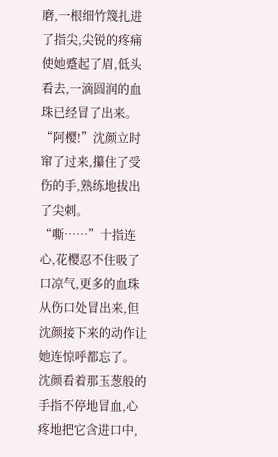磨,一根细竹篾扎进了指尖,尖锐的疼痛使她蹙起了眉,低头看去,一滴圆润的血珠已经冒了出来。
“阿樱!”沈颜立时窜了过来,攥住了受伤的手,熟练地拔出了尖刺。
“嘶……”十指连心,花樱忍不住吸了口凉气,更多的血珠从伤口处冒出来,但沈颜接下来的动作让她连惊呼都忘了。
沈颜看着那玉葱般的手指不停地冒血,心疼地把它含进口中,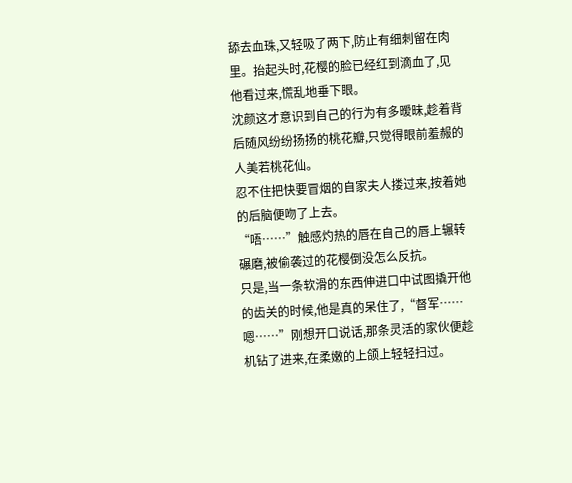舔去血珠,又轻吸了两下,防止有细刺留在肉里。抬起头时,花樱的脸已经红到滴血了,见他看过来,慌乱地垂下眼。
沈颜这才意识到自己的行为有多暧昧,趁着背后随风纷纷扬扬的桃花瓣,只觉得眼前羞赧的人美若桃花仙。
忍不住把快要冒烟的自家夫人搂过来,按着她的后脑便吻了上去。
“唔……”触感灼热的唇在自己的唇上辗转碾磨,被偷袭过的花樱倒没怎么反抗。
只是,当一条软滑的东西伸进口中试图撬开他的齿关的时候,他是真的呆住了,“督军……嗯……”刚想开口说话,那条灵活的家伙便趁机钻了进来,在柔嫩的上颌上轻轻扫过。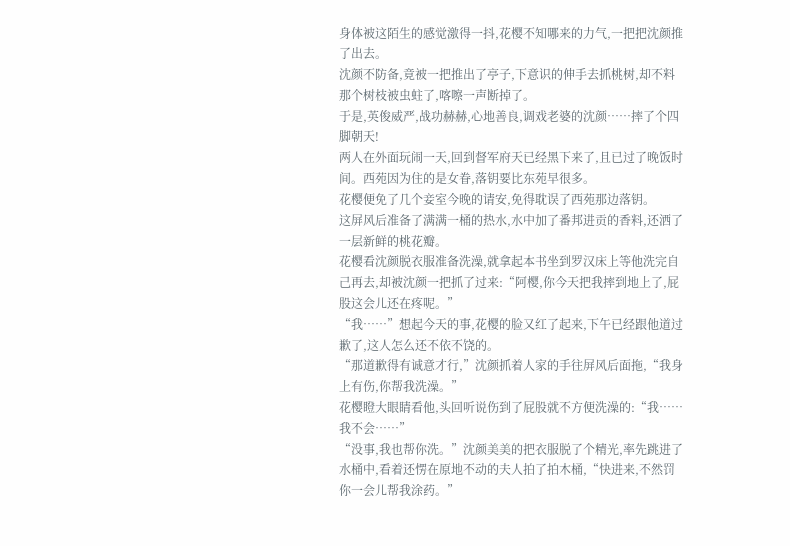身体被这陌生的感觉激得一抖,花樱不知哪来的力气,一把把沈颜推了出去。
沈颜不防备,竟被一把推出了亭子,下意识的伸手去抓桃树,却不料那个树枝被虫蛀了,喀嚓一声断掉了。
于是,英俊威严,战功赫赫,心地善良,调戏老婆的沈颜……摔了个四脚朝天!
两人在外面玩闹一天,回到督军府天已经黑下来了,且已过了晚饭时间。西苑因为住的是女眷,落钥要比东苑早很多。
花樱便免了几个妾室今晚的请安,免得耽误了西苑那边落钥。
这屏风后准备了满满一桶的热水,水中加了番邦进贡的香料,还洒了一层新鲜的桃花瓣。
花樱看沈颜脱衣服准备洗澡,就拿起本书坐到罗汉床上等他洗完自己再去,却被沈颜一把抓了过来:“阿樱,你今天把我摔到地上了,屁股这会儿还在疼呢。”
“我……”想起今天的事,花樱的脸又红了起来,下午已经跟他道过歉了,这人怎么还不依不饶的。
“那道歉得有诚意才行,”沈颜抓着人家的手往屏风后面拖,“我身上有伤,你帮我洗澡。”
花樱瞪大眼睛看他,头回听说伤到了屁股就不方便洗澡的:“我……我不会……”
“没事,我也帮你洗。”沈颜美美的把衣服脱了个精光,率先跳进了水桶中,看着还愣在原地不动的夫人拍了拍木桶,“快进来,不然罚你一会儿帮我涂药。”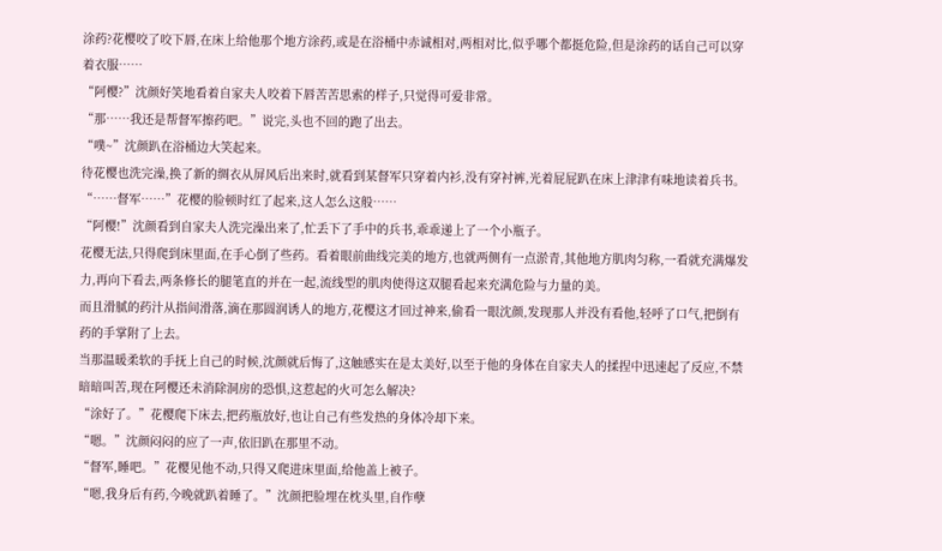涂药?花樱咬了咬下唇,在床上给他那个地方涂药,或是在浴桶中赤诚相对,两相对比,似乎哪个都挺危险,但是涂药的话自己可以穿着衣服……
“阿樱?”沈颜好笑地看着自家夫人咬着下唇苦苦思索的样子,只觉得可爱非常。
“那……我还是帮督军擦药吧。”说完,头也不回的跑了出去。
“噗~”沈颜趴在浴桶边大笑起来。
待花樱也洗完澡,换了新的绸衣从屏风后出来时,就看到某督军只穿着内衫,没有穿衬裤,光着屁屁趴在床上津津有味地读着兵书。
“……督军……”花樱的脸顿时红了起来,这人怎么这般……
“阿樱!”沈颜看到自家夫人洗完澡出来了,忙丢下了手中的兵书,乖乖递上了一个小瓶子。
花樱无法,只得爬到床里面,在手心倒了些药。看着眼前曲线完美的地方,也就两侧有一点淤青,其他地方肌肉匀称,一看就充满爆发力,再向下看去,两条修长的腿笔直的并在一起,流线型的肌肉使得这双腿看起来充满危险与力量的美。
而且滑腻的药汁从指间滑落,滴在那圆润诱人的地方,花樱这才回过神来,偷看一眼沈颜,发现那人并没有看他,轻呼了口气,把倒有药的手掌附了上去。
当那温暖柔软的手抚上自己的时候,沈颜就后悔了,这触感实在是太美好,以至于他的身体在自家夫人的揉捏中迅速起了反应,不禁暗暗叫苦,现在阿樱还未消除洞房的恐惧,这惹起的火可怎么解决?
“涂好了。”花樱爬下床去,把药瓶放好,也让自己有些发热的身体冷却下来。
“嗯。”沈颜闷闷的应了一声,依旧趴在那里不动。
“督军,睡吧。”花樱见他不动,只得又爬进床里面,给他盖上被子。
“嗯,我身后有药,今晚就趴着睡了。”沈颜把脸埋在枕头里,自作孽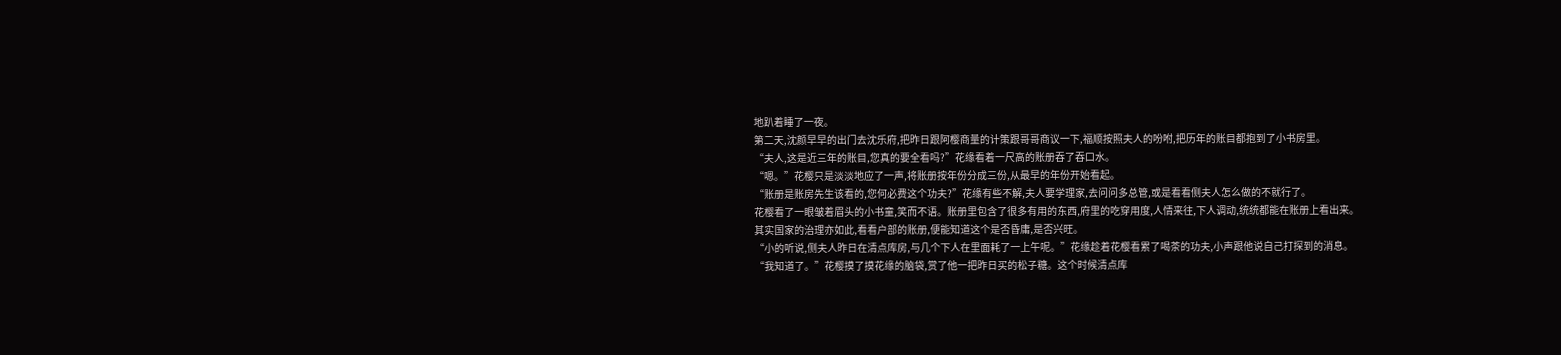地趴着睡了一夜。
第二天,沈颜早早的出门去沈乐府,把昨日跟阿樱商量的计策跟哥哥商议一下,福顺按照夫人的吩咐,把历年的账目都抱到了小书房里。
“夫人,这是近三年的账目,您真的要全看吗?”花缘看着一尺高的账册吞了吞口水。
“嗯。”花樱只是淡淡地应了一声,将账册按年份分成三份,从最早的年份开始看起。
“账册是账房先生该看的,您何必费这个功夫?”花缘有些不解,夫人要学理家,去问问多总管,或是看看侧夫人怎么做的不就行了。
花樱看了一眼皱着眉头的小书童,笑而不语。账册里包含了很多有用的东西,府里的吃穿用度,人情来往,下人调动,统统都能在账册上看出来。
其实国家的治理亦如此,看看户部的账册,便能知道这个是否昏庸,是否兴旺。
“小的听说,侧夫人昨日在清点库房,与几个下人在里面耗了一上午呢。”花缘趁着花樱看累了喝茶的功夫,小声跟他说自己打探到的消息。
“我知道了。”花樱摸了摸花缘的脑袋,赏了他一把昨日买的松子糖。这个时候清点库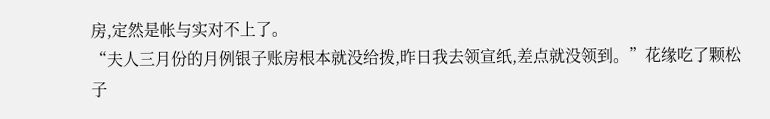房,定然是帐与实对不上了。
“夫人三月份的月例银子账房根本就没给拨,昨日我去领宣纸,差点就没领到。”花缘吃了颗松子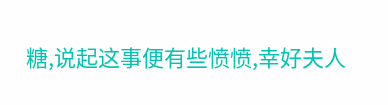糖,说起这事便有些愤愤,幸好夫人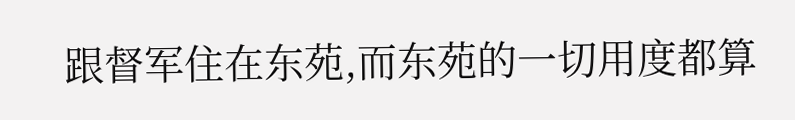跟督军住在东苑,而东苑的一切用度都算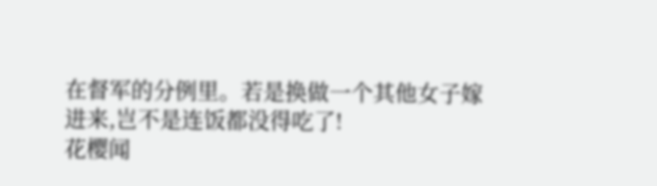在督军的分例里。若是换做一个其他女子嫁进来,岂不是连饭都没得吃了!
花樱闻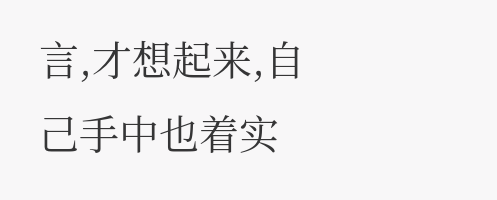言,才想起来,自己手中也着实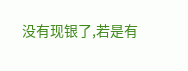没有现银了,若是有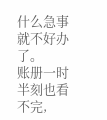什么急事就不好办了。
账册一时半刻也看不完,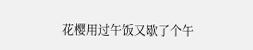花樱用过午饭又歇了个午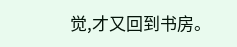觉,才又回到书房。